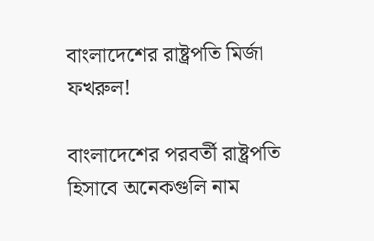বাংলাদেশের রাষ্ট্রপতি মির্জা ফখরুল!

বাংলাদেশের পরবর্তী রাষ্ট্রপতি হিসাবে অনেকগুলি নাম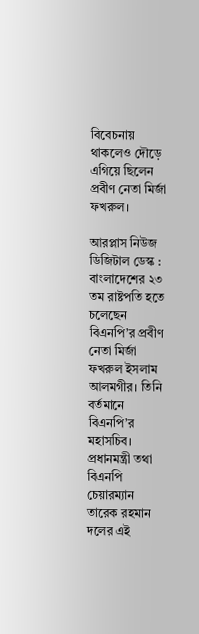বিবেচনায় থাকলেও দৌড়ে এগিয়ে ছিলেন প্রবীণ নেতা মির্জা ফখরুল।

আরপ্লাস নিউজ ডিজিটাল ডেস্ক : বাংলাদেশের ২৩ তম রাষ্টপতি হতে চলেছেন বিএনপি’র প্রবীণ নেতা মির্জা ফখরুল ইসলাম আলমগীর। তিনি বর্তমানে বিএনপি’র মহাসচিব। প্রধানমন্ত্রী তথা বিএনপি চেয়ারম্যান তারেক রহমান দলের এই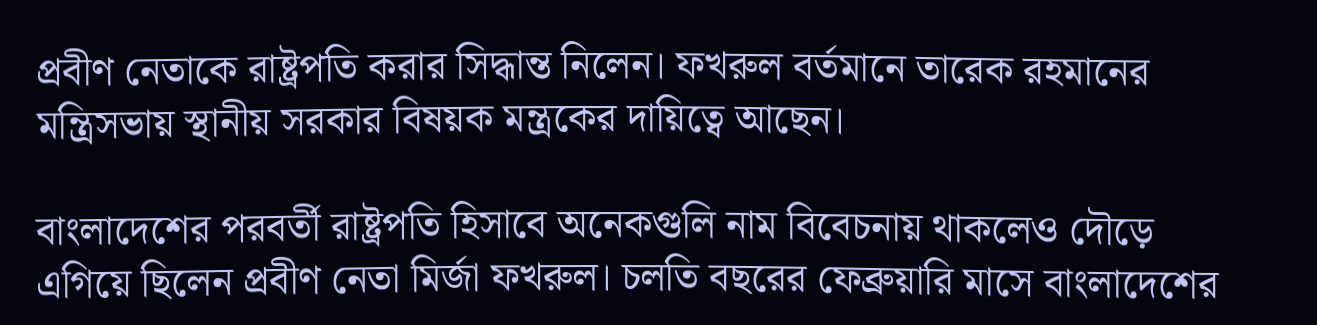প্রবীণ নেতাকে রাষ্ট্রপতি করার সিদ্ধান্ত নিলেন। ফখরুল বর্তমানে তারেক রহমানের মন্ত্রিসভায় স্থানীয় সরকার বিষয়ক মন্ত্রকের দায়িত্বে আছেন।

বাংলাদেশের পরবর্তী রাষ্ট্রপতি হিসাবে অনেকগুলি নাম বিবেচনায় থাকলেও দৌড়ে এগিয়ে ছিলেন প্রবীণ নেতা মির্জা ফখরুল। চলতি বছরের ফেব্রুয়ারি মাসে বাংলাদেশের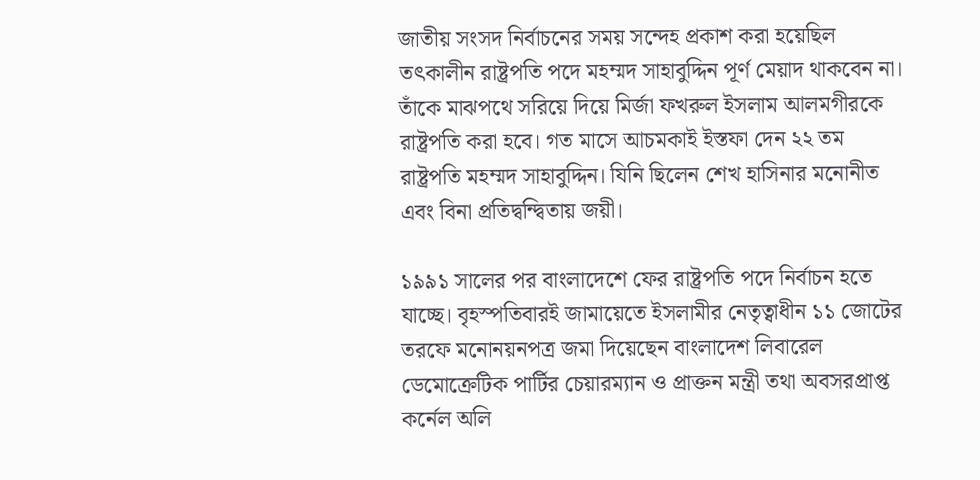জাতীয় সংসদ নির্বাচনের সময় সন্দেহ প্রকাশ করা হয়েছিল তৎকালীন রাষ্ট্রপতি পদে মহম্মদ সাহাবুদ্দিন পূর্ণ মেয়াদ থাকবেন না। তাঁকে মাঝপথে সরিয়ে দিয়ে মির্জা ফখরুল ইসলাম আলমগীরকে রাষ্ট্রপতি করা হবে। গত মাসে আচমকাই ইস্তফা দেন ২২ তম রাষ্ট্রপতি মহম্মদ সাহাবুদ্দিন। যিনি ছিলেন শেখ হাসিনার মনোনীত এবং বিনা প্রতিদ্বন্দ্বিতায় জয়ী।

১৯৯১ সালের পর বাংলাদেশে ফের রাষ্ট্রপতি পদে নির্বাচন হতে যাচ্ছে। বৃহস্পতিবারই জামায়েতে ইসলামীর নেতৃত্বাধীন ১১ জোটের তরফে মনোনয়নপত্র জমা দিয়েছেন বাংলাদেশ লিবারেল ডেমোক্রেটিক পার্টির চেয়ারম্যান ও প্রাক্তন মন্ত্রী তথা অবসরপ্রাপ্ত কর্নেল অলি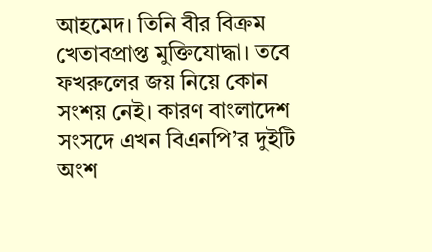আহমেদ। ‌তিনি বীর বিক্রম খেতাবপ্রাপ্ত মুক্তিযোদ্ধা। তবে ফখরুলের জয় নিয়ে কোন সংশয় নেই। কারণ বাংলাদেশ সংসদে এখন বিএনপি’র দুইটি অংশ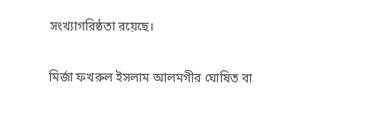সংখ্যাগরিষ্ঠতা রয়েছে।

মির্জা ফখরুল ইসলাম আলমগীর ঘোষিত বা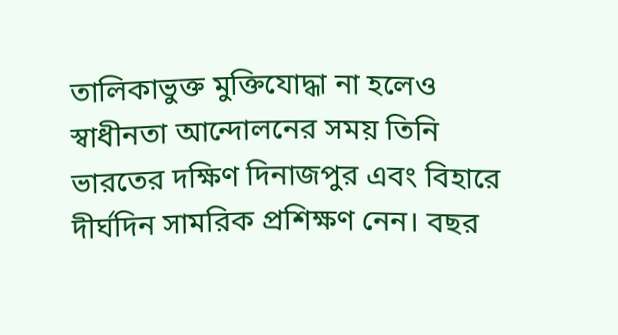তালিকাভুক্ত মুক্তিযোদ্ধা না হলেও স্বাধীনতা আন্দোলনের সময় তিনি ভারতের দক্ষিণ দিনাজপুর এবং বিহারে দীর্ঘদিন সামরিক প্রশিক্ষণ নেন। বছর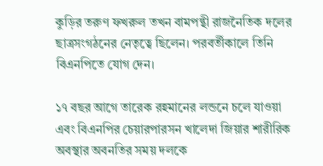কুড়ির তরুণ ফখরুল তখন বামপন্থী রাজনৈতিক দলের ছাত্রসংগঠনের নেতৃত্বে ছিলেন। পরবর্তীকালে তিনি বিএনপিতে যোগ দেন।

১৭ বছর আগে তারেক রহমানের লন্ডনে চলে যাওয়া এবং বিএনপির চেয়ারপারসন খালেদা জিয়ার শারীরিক অবস্থার অবনতির সময় দলকে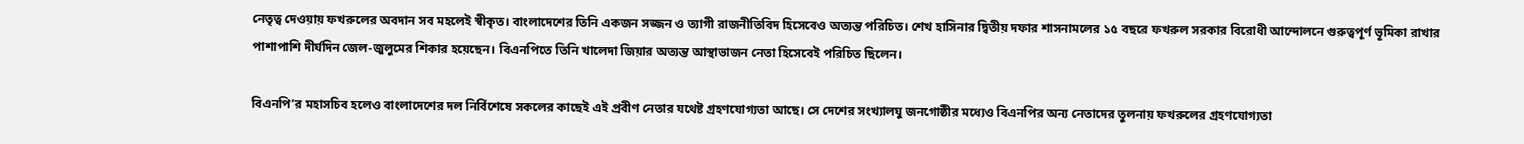নেতৃত্ব দেওয়ায় ফখরুলের অবদান সব মহলেই স্বীকৃত। বাংলাদেশের তিনি একজন সজ্জন ও ত্যাগী রাজনীতিবিদ হিসেবেও অত্যন্ত পরিচিত। শেখ হাসিনার দ্বিতীয় দফার শাসনামলের ১৫ বছরে ফখরুল সরকার বিরোধী আন্দোলনে গুরুত্বপূর্ণ ভূমিকা রাখার পাশাপাশি দীর্ঘদিন জেল-জুলুমের শিকার হয়েছেন। বিএনপিতে তিনি খালেদা জিয়ার অত্যন্ত আস্থাভাজন নেতা হিসেবেই পরিচিত ছিলেন।

বিএনপি’র মহাসচিব হলেও বাংলাদেশের দল নির্বিশেষে সকলের কাছেই এই প্রবীণ নেতার যথেষ্ট গ্রহণযোগ্যতা আছে। সে দেশের সংখ্যালঘু জনগোষ্ঠীর মধ্যেও বিএনপির অন্য নেতাদের তুলনায় ফখরুলের গ্রহণযোগ্যতা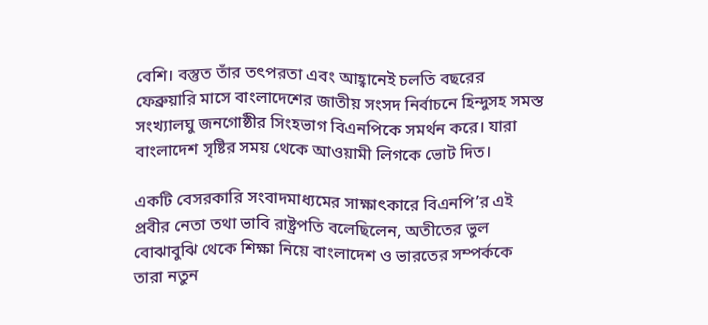বেশি। বস্তুত তাঁর তৎপরতা এবং আহ্বানেই চলতি বছরের ফেব্রুয়ারি মাসে বাংলাদেশের জাতীয় সংসদ নির্বাচনে হিন্দুসহ সমস্ত সংখ্যালঘু জনগোষ্ঠীর সিংহভাগ বিএনপিকে সমর্থন করে। যারা বাংলাদেশ সৃষ্টির সময় থেকে আওয়ামী লিগকে ভোট দিত।

একটি বেসরকারি সংবাদমাধ্যমের সাক্ষাৎকারে বিএনপি’র এই প্রবীর নেতা তথা ভাবি রাষ্ট্রপতি বলেছিলেন, অতীতের ভুল বোঝাবুঝি থেকে শিক্ষা নিয়ে বাংলাদেশ ও ভারতের সম্পর্ককে তারা নতুন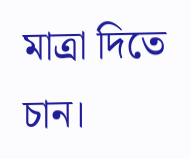মাত্রা দিতে চান।